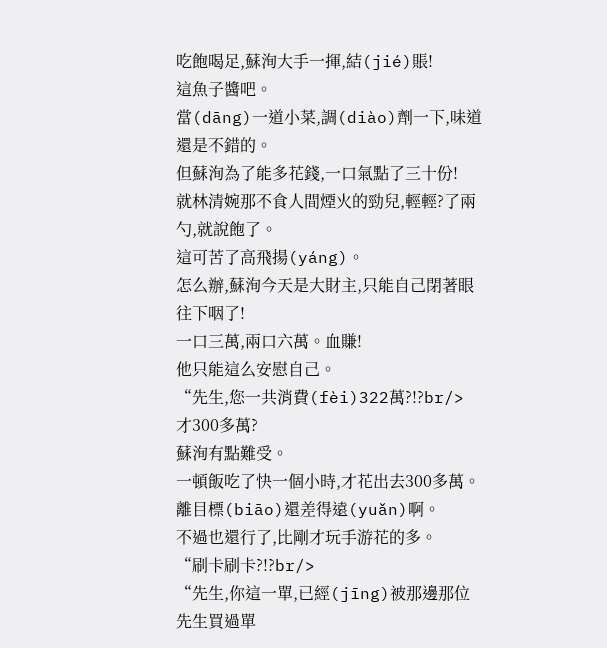吃飽喝足,蘇洵大手一揮,結(jié)賬!
這魚子醬吧。
當(dāng)一道小菜,調(diào)劑一下,味道還是不錯的。
但蘇洵為了能多花錢,一口氣點了三十份!
就林清婉那不食人間煙火的勁兒,輕輕?了兩勺,就說飽了。
這可苦了高飛揚(yáng)。
怎么辦,蘇洵今天是大財主,只能自己閉著眼往下咽了!
一口三萬,兩口六萬。血賺!
他只能這么安慰自己。
“先生,您一共消費(fèi)322萬?!?br/>
才300多萬?
蘇洵有點難受。
一頓飯吃了快一個小時,才花出去300多萬。
離目標(biāo)還差得遠(yuǎn)啊。
不過也還行了,比剛才玩手游花的多。
“刷卡刷卡?!?br/>
“先生,你這一單,已經(jīng)被那邊那位先生買過單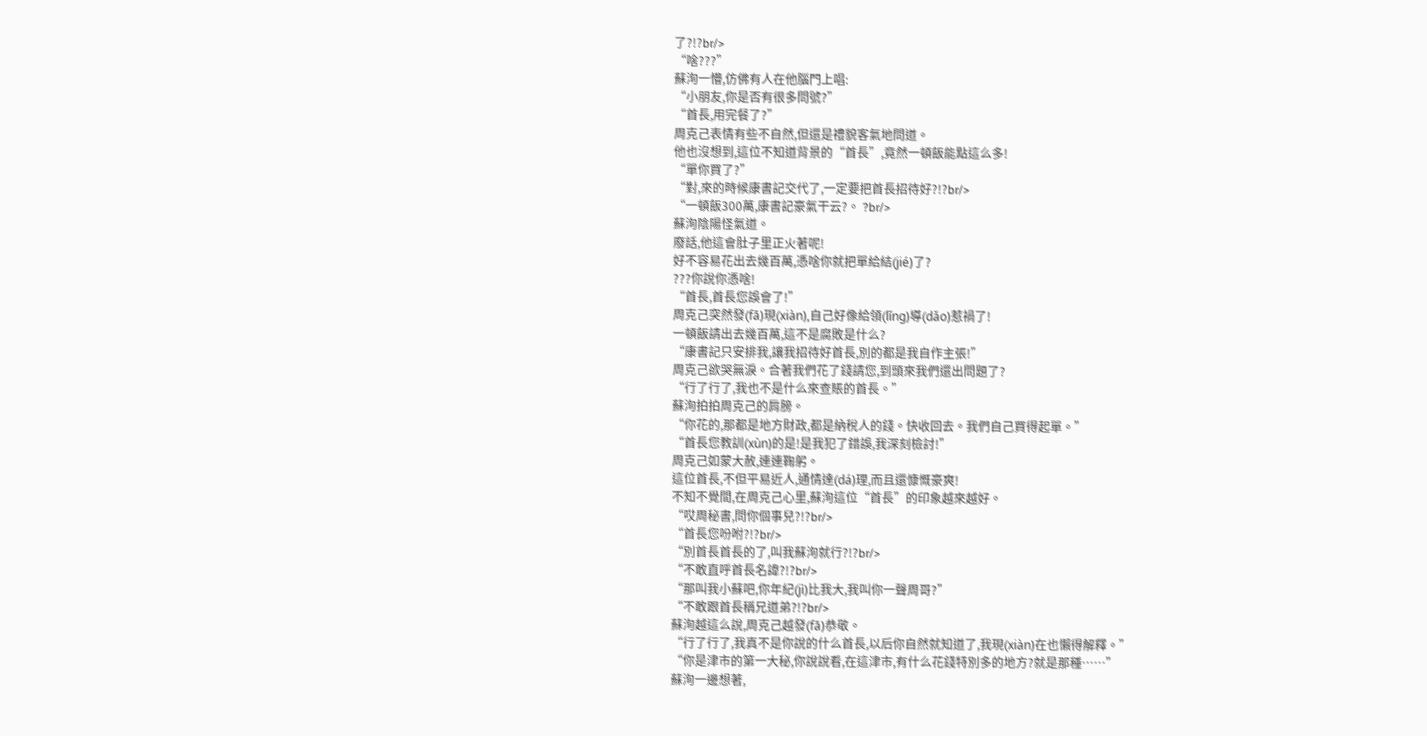了?!?br/>
“啥???”
蘇洵一懵,仿佛有人在他腦門上唱:
“小朋友,你是否有很多問號?”
“首長,用完餐了?”
周克己表情有些不自然,但還是禮貌客氣地問道。
他也沒想到,這位不知道背景的“首長”,竟然一頓飯能點這么多!
“單你買了?”
“對,來的時候康書記交代了,一定要把首長招待好?!?br/>
“一頓飯300萬,康書記豪氣干云?。 ?br/>
蘇洵陰陽怪氣道。
廢話,他這會肚子里正火著呢!
好不容易花出去幾百萬,憑啥你就把單給結(jié)了?
???你說你憑啥!
“首長,首長您誤會了!”
周克己突然發(fā)現(xiàn),自己好像給領(lǐng)導(dǎo)惹禍了!
一頓飯請出去幾百萬,這不是腐敗是什么?
“康書記只安排我,讓我招待好首長,別的都是我自作主張!”
周克己欲哭無淚。合著我們花了錢請您,到頭來我們還出問題了?
“行了行了,我也不是什么來查賬的首長。”
蘇洵拍拍周克己的肩膀。
“你花的,那都是地方財政,都是納稅人的錢。快收回去。我們自己買得起單。”
“首長您教訓(xùn)的是!是我犯了錯誤,我深刻檢討!”
周克己如蒙大赦,連連鞠躬。
這位首長,不但平易近人,通情達(dá)理,而且還慷慨豪爽!
不知不覺間,在周克己心里,蘇洵這位“首長”的印象越來越好。
“哎周秘書,問你個事兒?!?br/>
“首長您吩咐?!?br/>
“別首長首長的了,叫我蘇洵就行?!?br/>
“不敢直呼首長名諱?!?br/>
“那叫我小蘇吧,你年紀(jì)比我大,我叫你一聲周哥?”
“不敢跟首長稱兄道弟?!?br/>
蘇洵越這么說,周克己越發(fā)恭敬。
“行了行了,我真不是你說的什么首長,以后你自然就知道了,我現(xiàn)在也懶得解釋。”
“你是津市的第一大秘,你說說看,在這津市,有什么花錢特別多的地方?就是那種……”
蘇洵一邊想著,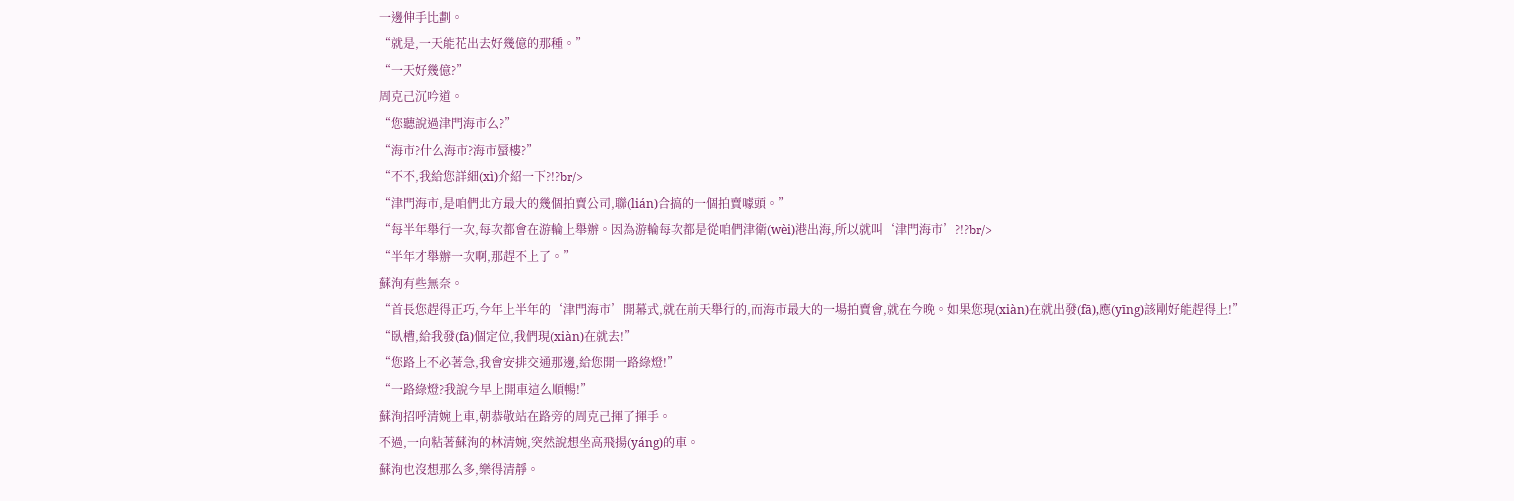一邊伸手比劃。
“就是,一天能花出去好幾億的那種。”
“一天好幾億?”
周克己沉吟道。
“您聽說過津門海市么?”
“海市?什么海市?海市蜃樓?”
“不不,我給您詳細(xì)介紹一下?!?br/>
“津門海市,是咱們北方最大的幾個拍賣公司,聯(lián)合搞的一個拍賣噱頭。”
“每半年舉行一次,每次都會在游輪上舉辦。因為游輪每次都是從咱們津衛(wèi)港出海,所以就叫‘津門海市’?!?br/>
“半年才舉辦一次啊,那趕不上了。”
蘇洵有些無奈。
“首長您趕得正巧,今年上半年的‘津門海市’開幕式,就在前天舉行的,而海市最大的一場拍賣會,就在今晚。如果您現(xiàn)在就出發(fā),應(yīng)該剛好能趕得上!”
“臥槽,給我發(fā)個定位,我們現(xiàn)在就去!”
“您路上不必著急,我會安排交通那邊,給您開一路綠燈!”
“一路綠燈?我說今早上開車這么順暢!”
蘇洵招呼清婉上車,朝恭敬站在路旁的周克己揮了揮手。
不過,一向粘著蘇洵的林清婉,突然說想坐高飛揚(yáng)的車。
蘇洵也沒想那么多,樂得清靜。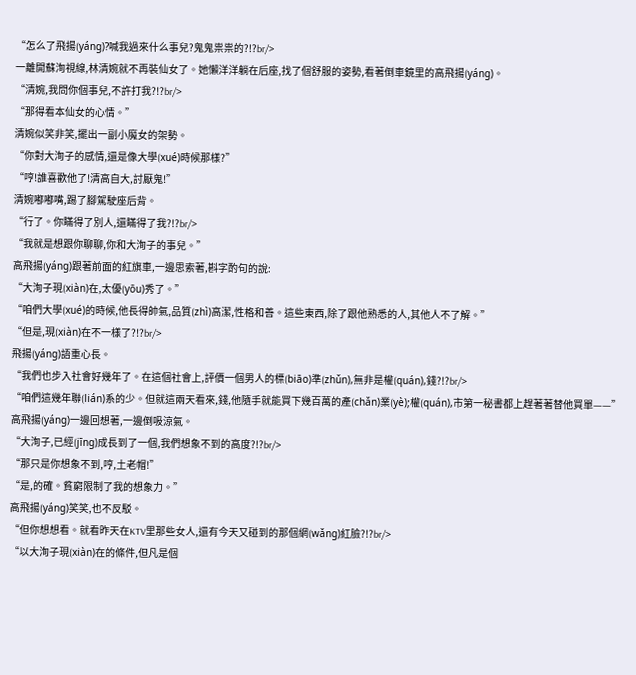“怎么了飛揚(yáng)?喊我過來什么事兒?鬼鬼祟祟的?!?br/>
一離開蘇洵視線,林清婉就不再裝仙女了。她懶洋洋躺在后座,找了個舒服的姿勢,看著倒車鏡里的高飛揚(yáng)。
“清婉,我問你個事兒,不許打我?!?br/>
“那得看本仙女的心情。”
清婉似笑非笑,擺出一副小魔女的架勢。
“你對大洵子的感情,還是像大學(xué)時候那樣?”
“哼!誰喜歡他了!清高自大,討厭鬼!”
清婉嘟嘟嘴,踢了腳駕駛座后背。
“行了。你瞞得了別人,還瞞得了我?!?br/>
“我就是想跟你聊聊,你和大洵子的事兒。”
高飛揚(yáng)跟著前面的紅旗車,一邊思索著,斟字酌句的說:
“大洵子現(xiàn)在,太優(yōu)秀了。”
“咱們大學(xué)的時候,他長得帥氣,品質(zhì)高潔,性格和善。這些東西,除了跟他熟悉的人,其他人不了解。”
“但是,現(xiàn)在不一樣了?!?br/>
飛揚(yáng)語重心長。
“我們也步入社會好幾年了。在這個社會上,評價一個男人的標(biāo)準(zhǔn),無非是權(quán),錢?!?br/>
“咱們這幾年聯(lián)系的少。但就這兩天看來,錢,他隨手就能買下幾百萬的產(chǎn)業(yè);權(quán),市第一秘書都上趕著著替他買單——”
高飛揚(yáng)一邊回想著,一邊倒吸涼氣。
“大洵子,已經(jīng)成長到了一個,我們想象不到的高度?!?br/>
“那只是你想象不到,哼,土老帽!”
“是,的確。貧窮限制了我的想象力。”
高飛揚(yáng)笑笑,也不反駁。
“但你想想看。就看昨天在KTV里那些女人,還有今天又碰到的那個網(wǎng)紅臉?!?br/>
“以大洵子現(xiàn)在的條件,但凡是個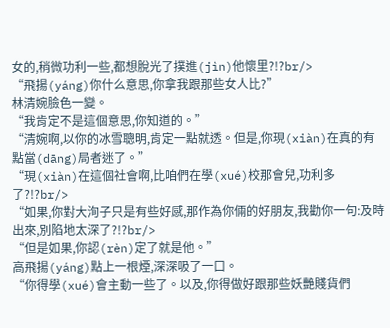女的,稍微功利一些,都想脫光了撲進(jìn)他懷里?!?br/>
“飛揚(yáng)你什么意思,你拿我跟那些女人比?”
林清婉臉色一變。
“我肯定不是這個意思,你知道的。”
“清婉啊,以你的冰雪聰明,肯定一點就透。但是,你現(xiàn)在真的有點當(dāng)局者迷了。”
“現(xiàn)在這個社會啊,比咱們在學(xué)校那會兒,功利多了?!?br/>
“如果,你對大洵子只是有些好感,那作為你倆的好朋友,我勸你一句:及時出來,別陷地太深了?!?br/>
“但是如果,你認(rèn)定了就是他。”
高飛揚(yáng)點上一根煙,深深吸了一口。
“你得學(xué)會主動一些了。以及,你得做好跟那些妖艷賤貨們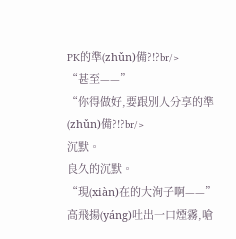PK的準(zhǔn)備?!?br/>
“甚至——”
“你得做好,要跟別人分享的準(zhǔn)備?!?br/>
沉默。
良久的沉默。
“現(xiàn)在的大洵子啊——”
高飛揚(yáng)吐出一口煙霧,嗆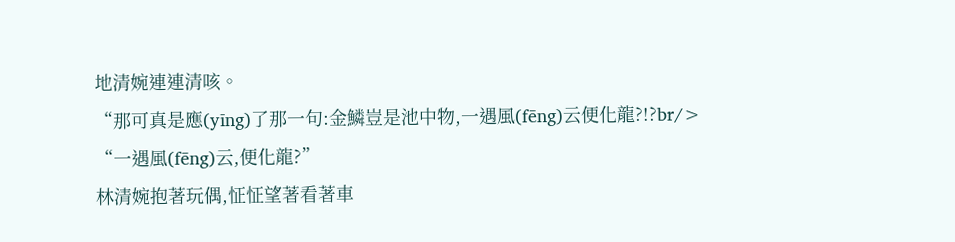地清婉連連清咳。
“那可真是應(yīng)了那一句:金鱗豈是池中物,一遇風(fēng)云便化龍?!?br/>
“一遇風(fēng)云,便化龍?”
林清婉抱著玩偶,怔怔望著看著車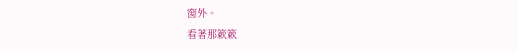窗外。
看著那簌簌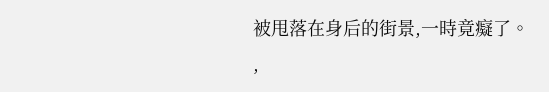被甩落在身后的街景,一時竟癡了。
,